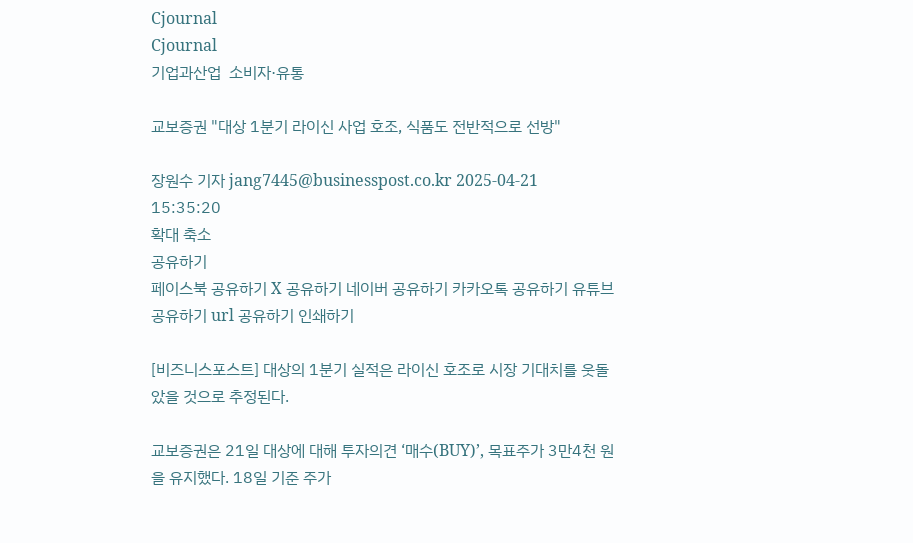Cjournal
Cjournal
기업과산업  소비자·유통

교보증권 "대상 1분기 라이신 사업 호조, 식품도 전반적으로 선방"

장원수 기자 jang7445@businesspost.co.kr 2025-04-21 15:35:20
확대 축소
공유하기
페이스북 공유하기 X 공유하기 네이버 공유하기 카카오톡 공유하기 유튜브 공유하기 url 공유하기 인쇄하기

[비즈니스포스트] 대상의 1분기 실적은 라이신 호조로 시장 기대치를 웃돌았을 것으로 추정된다.

교보증권은 21일 대상에 대해 투자의견 ‘매수(BUY)’, 목표주가 3만4천 원을 유지했다. 18일 기준 주가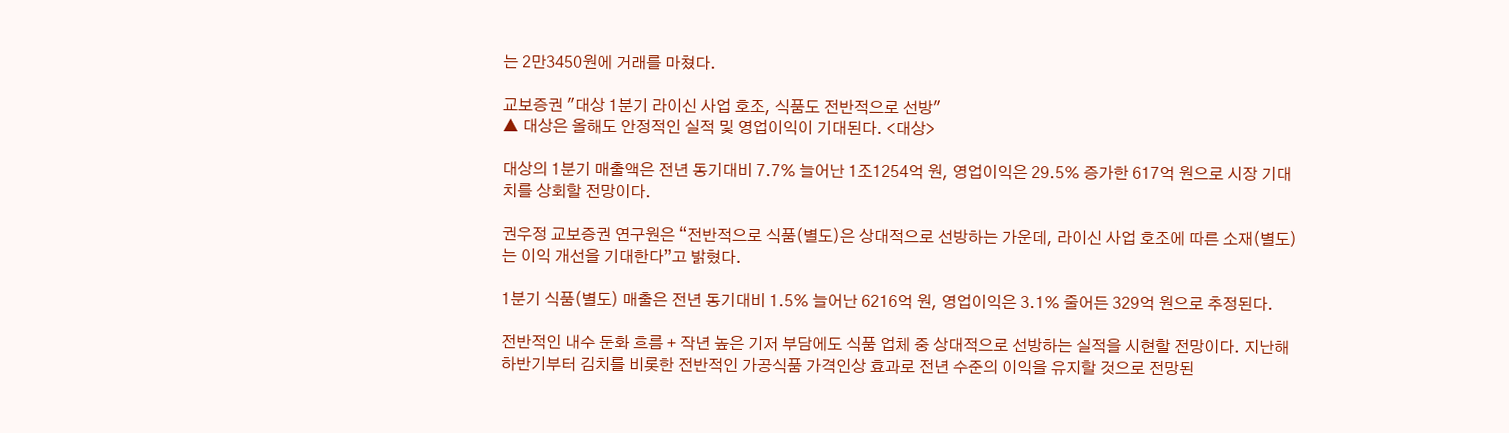는 2만3450원에 거래를 마쳤다.

교보증권 "대상 1분기 라이신 사업 호조, 식품도 전반적으로 선방"
▲ 대상은 올해도 안정적인 실적 및 영업이익이 기대된다. <대상>

대상의 1분기 매출액은 전년 동기대비 7.7% 늘어난 1조1254억 원, 영업이익은 29.5% 증가한 617억 원으로 시장 기대치를 상회할 전망이다.

권우정 교보증권 연구원은 “전반적으로 식품(별도)은 상대적으로 선방하는 가운데, 라이신 사업 호조에 따른 소재(별도)는 이익 개선을 기대한다”고 밝혔다.

1분기 식품(별도) 매출은 전년 동기대비 1.5% 늘어난 6216억 원, 영업이익은 3.1% 줄어든 329억 원으로 추정된다.

전반적인 내수 둔화 흐름 + 작년 높은 기저 부담에도 식품 업체 중 상대적으로 선방하는 실적을 시현할 전망이다. 지난해 하반기부터 김치를 비롯한 전반적인 가공식품 가격인상 효과로 전년 수준의 이익을 유지할 것으로 전망된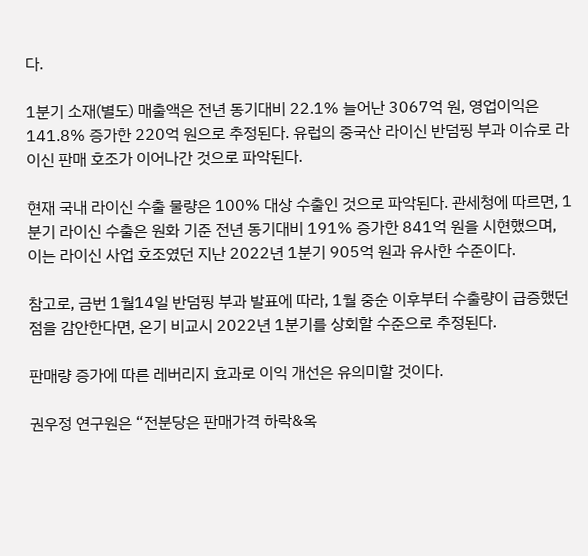다.

1분기 소재(별도) 매출액은 전년 동기대비 22.1% 늘어난 3067억 원, 영업이익은 141.8% 증가한 220억 원으로 추정된다. 유럽의 중국산 라이신 반덤핑 부과 이슈로 라이신 판매 호조가 이어나간 것으로 파악된다.

현재 국내 라이신 수출 물량은 100% 대상 수출인 것으로 파악된다. 관세청에 따르면, 1분기 라이신 수출은 원화 기준 전년 동기대비 191% 증가한 841억 원을 시현했으며, 이는 라이신 사업 호조였던 지난 2022년 1분기 905억 원과 유사한 수준이다.

참고로, 금번 1월14일 반덤핑 부과 발표에 따라, 1월 중순 이후부터 수출량이 급증했던 점을 감안한다면, 온기 비교시 2022년 1분기를 상회할 수준으로 추정된다.

판매량 증가에 따른 레버리지 효과로 이익 개선은 유의미할 것이다.

권우정 연구원은 “전분당은 판매가격 하락&옥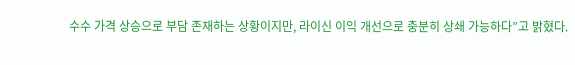수수 가격 상승으로 부담 존재하는 상황이지만, 라이신 이익 개선으로 충분히 상쇄 가능하다”고 밝혔다.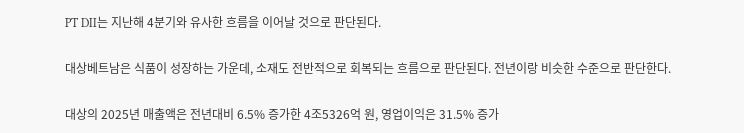PT DII는 지난해 4분기와 유사한 흐름을 이어날 것으로 판단된다.

대상베트남은 식품이 성장하는 가운데, 소재도 전반적으로 회복되는 흐름으로 판단된다. 전년이랑 비슷한 수준으로 판단한다.

대상의 2025년 매출액은 전년대비 6.5% 증가한 4조5326억 원, 영업이익은 31.5% 증가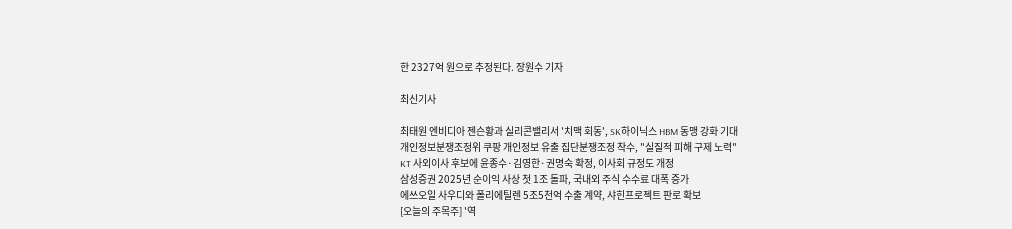한 2327억 원으로 추정된다. 장원수 기자

최신기사

최태원 엔비디아 젠슨황과 실리콘밸리서 '치맥 회동', SK하이닉스 HBM 동맹 강화 기대
개인정보분쟁조정위 쿠팡 개인정보 유출 집단분쟁조정 착수, "실질적 피해 구제 노력"
KT 사외이사 후보에 윤종수·김영한·권명숙 확정, 이사회 규정도 개정
삼성증권 2025년 순이익 사상 첫 1조 돌파, 국내외 주식 수수료 대폭 증가
에쓰오일 사우디와 폴리에틸렌 5조5천억 수출 계약, 샤힌프로젝트 판로 확보
[오늘의 주목주] '역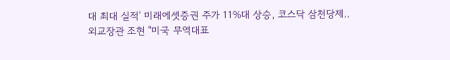대 최대 실적' 미래에셋증권 주가 11%대 상승, 코스닥 삼천당제..
외교장관 조현 "미국 무역대표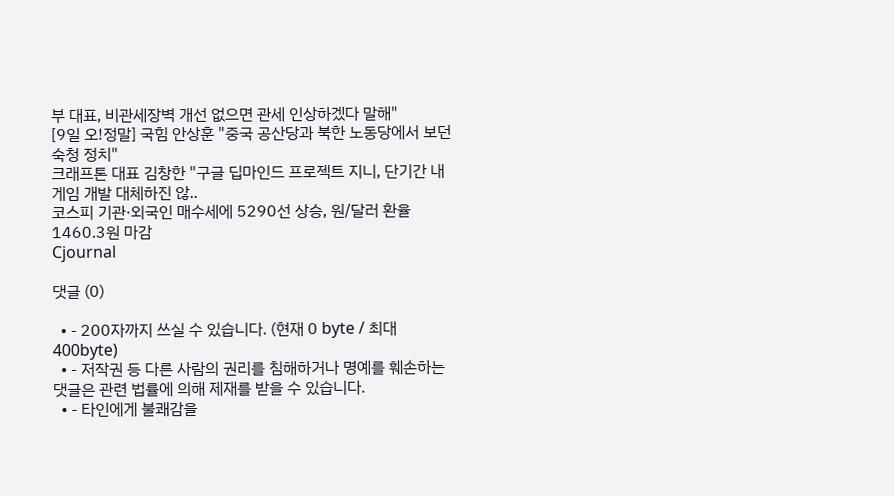부 대표, 비관세장벽 개선 없으면 관세 인상하겠다 말해"
[9일 오!정말] 국힘 안상훈 "중국 공산당과 북한 노동당에서 보던 숙청 정치"
크래프톤 대표 김창한 "구글 딥마인드 프로젝트 지니, 단기간 내 게임 개발 대체하진 않..
코스피 기관·외국인 매수세에 5290선 상승, 원/달러 환율 1460.3원 마감
Cjournal

댓글 (0)

  • - 200자까지 쓰실 수 있습니다. (현재 0 byte / 최대 400byte)
  • - 저작권 등 다른 사람의 권리를 침해하거나 명예를 훼손하는 댓글은 관련 법률에 의해 제재를 받을 수 있습니다.
  • - 타인에게 불쾌감을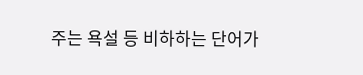주는 욕설 등 비하하는 단어가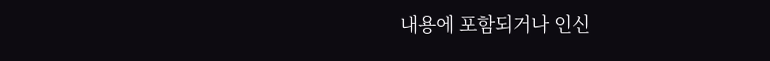내용에 포함되거나 인신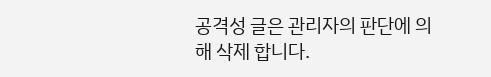공격성 글은 관리자의 판단에 의해 삭제 합니다.